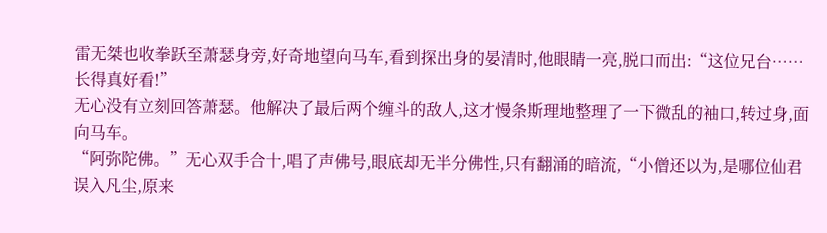雷无桀也收拳跃至萧瑟身旁,好奇地望向马车,看到探出身的晏清时,他眼睛一亮,脱口而出:“这位兄台……长得真好看!”
无心没有立刻回答萧瑟。他解决了最后两个缠斗的敌人,这才慢条斯理地整理了一下微乱的袖口,转过身,面向马车。
“阿弥陀佛。”无心双手合十,唱了声佛号,眼底却无半分佛性,只有翻涌的暗流,“小僧还以为,是哪位仙君误入凡尘,原来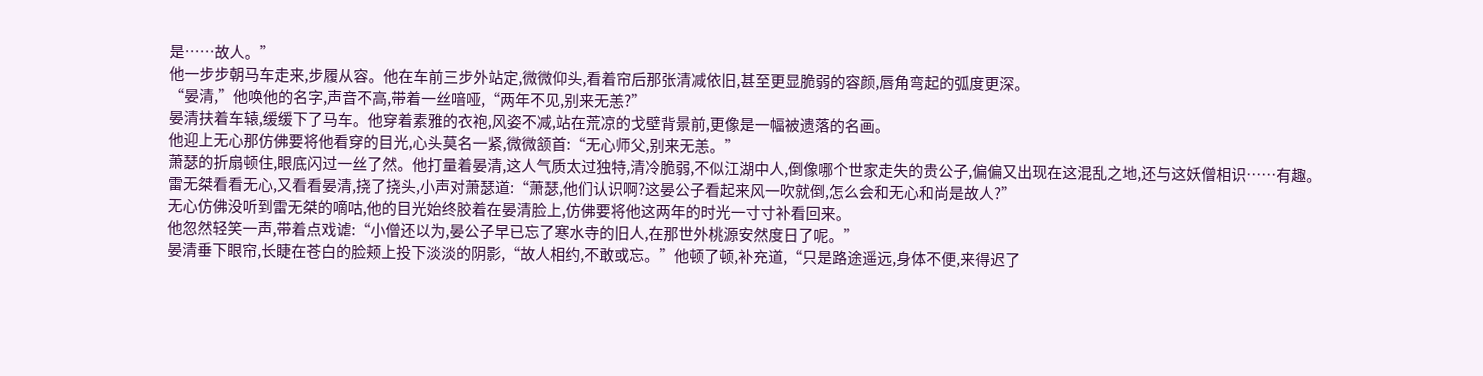是……故人。”
他一步步朝马车走来,步履从容。他在车前三步外站定,微微仰头,看着帘后那张清减依旧,甚至更显脆弱的容颜,唇角弯起的弧度更深。
“晏清,”他唤他的名字,声音不高,带着一丝喑哑,“两年不见,别来无恙?”
晏清扶着车辕,缓缓下了马车。他穿着素雅的衣袍,风姿不减,站在荒凉的戈壁背景前,更像是一幅被遗落的名画。
他迎上无心那仿佛要将他看穿的目光,心头莫名一紧,微微颔首:“无心师父,别来无恙。”
萧瑟的折扇顿住,眼底闪过一丝了然。他打量着晏清,这人气质太过独特,清冷脆弱,不似江湖中人,倒像哪个世家走失的贵公子,偏偏又出现在这混乱之地,还与这妖僧相识……有趣。
雷无桀看看无心,又看看晏清,挠了挠头,小声对萧瑟道:“萧瑟,他们认识啊?这晏公子看起来风一吹就倒,怎么会和无心和尚是故人?”
无心仿佛没听到雷无桀的嘀咕,他的目光始终胶着在晏清脸上,仿佛要将他这两年的时光一寸寸补看回来。
他忽然轻笑一声,带着点戏谑:“小僧还以为,晏公子早已忘了寒水寺的旧人,在那世外桃源安然度日了呢。”
晏清垂下眼帘,长睫在苍白的脸颊上投下淡淡的阴影,“故人相约,不敢或忘。”他顿了顿,补充道,“只是路途遥远,身体不便,来得迟了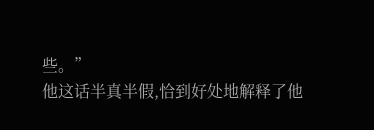些。”
他这话半真半假,恰到好处地解释了他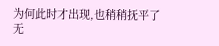为何此时才出现,也稍稍抚平了无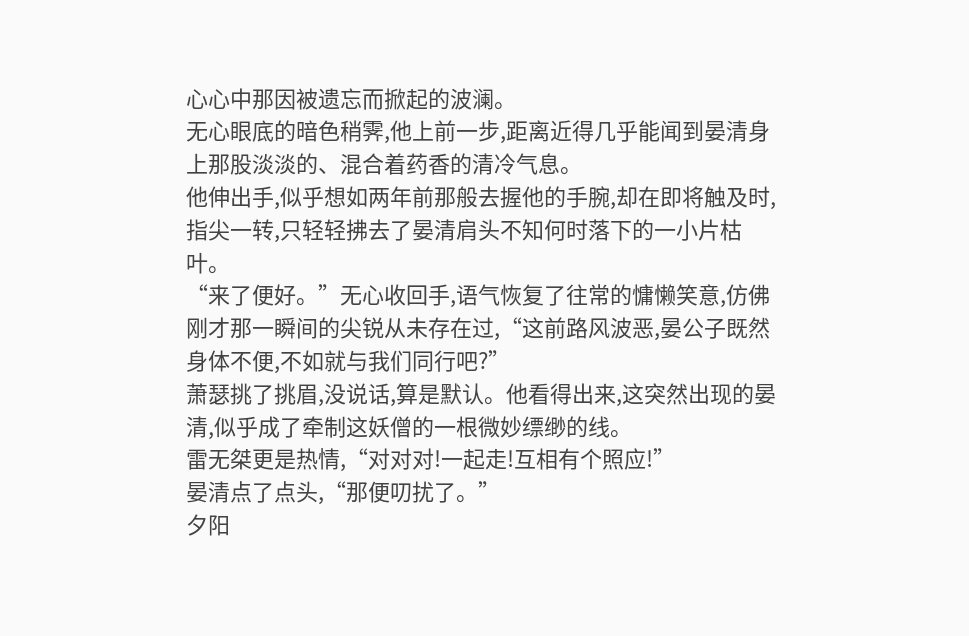心心中那因被遗忘而掀起的波澜。
无心眼底的暗色稍霁,他上前一步,距离近得几乎能闻到晏清身上那股淡淡的、混合着药香的清冷气息。
他伸出手,似乎想如两年前那般去握他的手腕,却在即将触及时,指尖一转,只轻轻拂去了晏清肩头不知何时落下的一小片枯叶。
“来了便好。”无心收回手,语气恢复了往常的慵懒笑意,仿佛刚才那一瞬间的尖锐从未存在过,“这前路风波恶,晏公子既然身体不便,不如就与我们同行吧?”
萧瑟挑了挑眉,没说话,算是默认。他看得出来,这突然出现的晏清,似乎成了牵制这妖僧的一根微妙缥缈的线。
雷无桀更是热情,“对对对!一起走!互相有个照应!”
晏清点了点头,“那便叨扰了。”
夕阳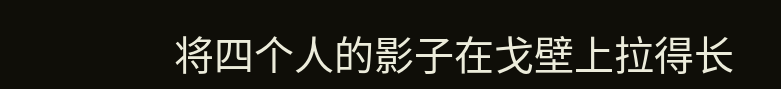将四个人的影子在戈壁上拉得长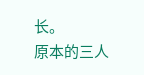长。
原本的三人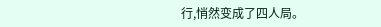行,悄然变成了四人局。